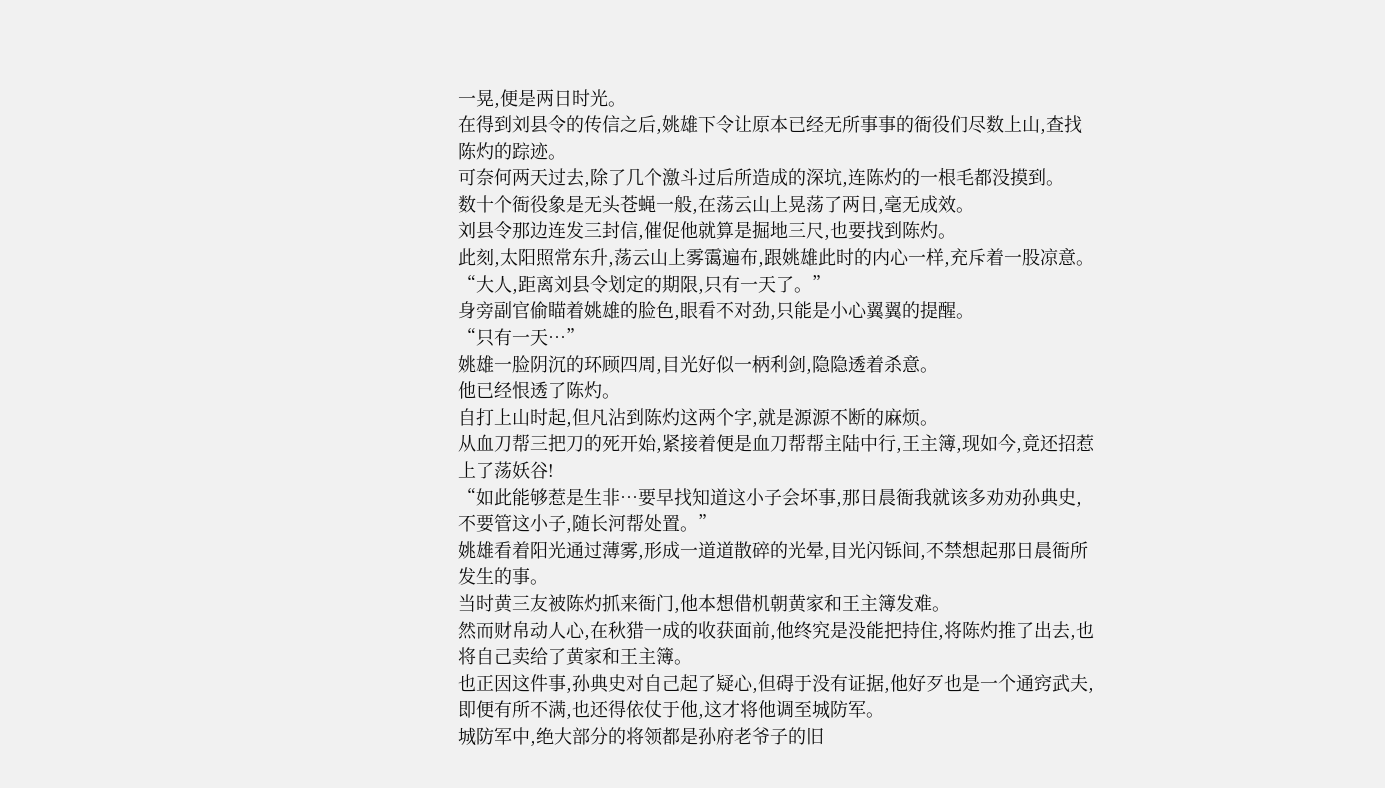一晃,便是两日时光。
在得到刘县令的传信之后,姚雄下令让原本已经无所事事的衙役们尽数上山,查找陈灼的踪迹。
可奈何两天过去,除了几个激斗过后所造成的深坑,连陈灼的一根毛都没摸到。
数十个衙役象是无头苍蝇一般,在荡云山上晃荡了两日,毫无成效。
刘县令那边连发三封信,催促他就算是掘地三尺,也要找到陈灼。
此刻,太阳照常东升,荡云山上雾霭遍布,跟姚雄此时的内心一样,充斥着一股凉意。
“大人,距离刘县令划定的期限,只有一天了。”
身旁副官偷瞄着姚雄的脸色,眼看不对劲,只能是小心翼翼的提醒。
“只有一天…”
姚雄一脸阴沉的环顾四周,目光好似一柄利剑,隐隐透着杀意。
他已经恨透了陈灼。
自打上山时起,但凡沾到陈灼这两个字,就是源源不断的麻烦。
从血刀帮三把刀的死开始,紧接着便是血刀帮帮主陆中行,王主簿,现如今,竟还招惹上了荡妖谷!
“如此能够惹是生非…要早找知道这小子会坏事,那日晨衙我就该多劝劝孙典史,不要管这小子,随长河帮处置。”
姚雄看着阳光通过薄雾,形成一道道散碎的光晕,目光闪铄间,不禁想起那日晨衙所发生的事。
当时黄三友被陈灼抓来衙门,他本想借机朝黄家和王主簿发难。
然而财帛动人心,在秋猎一成的收获面前,他终究是没能把持住,将陈灼推了出去,也将自己卖给了黄家和王主簿。
也正因这件事,孙典史对自己起了疑心,但碍于没有证据,他好歹也是一个通窍武夫,即便有所不满,也还得依仗于他,这才将他调至城防军。
城防军中,绝大部分的将领都是孙府老爷子的旧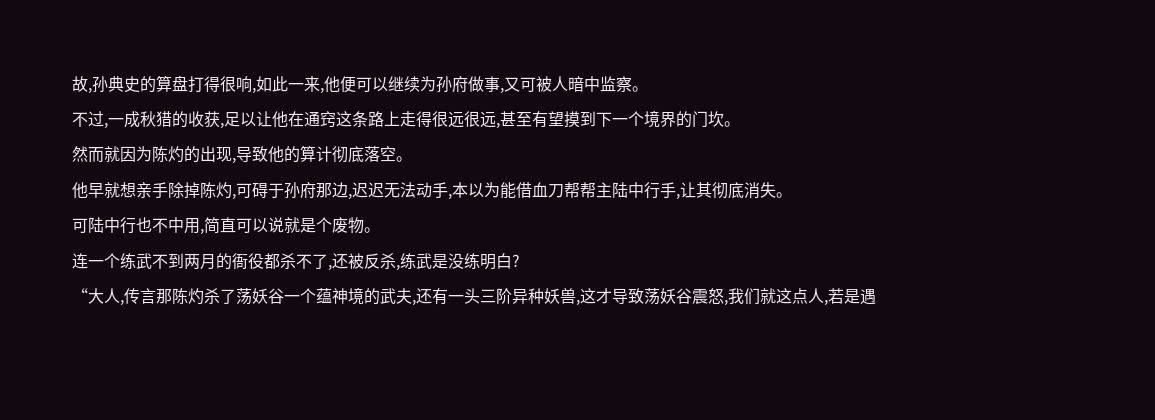故,孙典史的算盘打得很响,如此一来,他便可以继续为孙府做事,又可被人暗中监察。
不过,一成秋猎的收获,足以让他在通窍这条路上走得很远很远,甚至有望摸到下一个境界的门坎。
然而就因为陈灼的出现,导致他的算计彻底落空。
他早就想亲手除掉陈灼,可碍于孙府那边,迟迟无法动手,本以为能借血刀帮帮主陆中行手,让其彻底消失。
可陆中行也不中用,简直可以说就是个废物。
连一个练武不到两月的衙役都杀不了,还被反杀,练武是没练明白?
“大人,传言那陈灼杀了荡妖谷一个蕴神境的武夫,还有一头三阶异种妖兽,这才导致荡妖谷震怒,我们就这点人,若是遇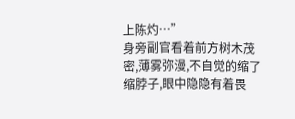上陈灼…”
身旁副官看着前方树木茂密,薄雾弥漫,不自觉的缩了缩脖子,眼中隐隐有着畏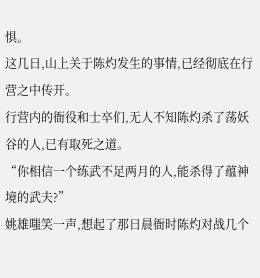惧。
这几日,山上关于陈灼发生的事情,已经彻底在行营之中传开。
行营内的衙役和士卒们,无人不知陈灼杀了荡妖谷的人,已有取死之道。
“你相信一个练武不足两月的人,能杀得了蕴神境的武夫?”
姚雄嗤笑一声,想起了那日晨衙时陈灼对战几个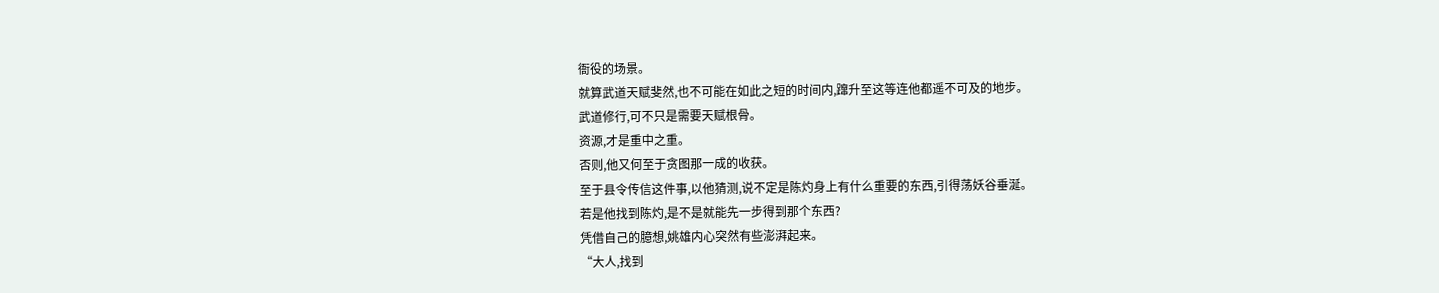衙役的场景。
就算武道天赋斐然,也不可能在如此之短的时间内,蹿升至这等连他都遥不可及的地步。
武道修行,可不只是需要天赋根骨。
资源,才是重中之重。
否则,他又何至于贪图那一成的收获。
至于县令传信这件事,以他猜测,说不定是陈灼身上有什么重要的东西,引得荡妖谷垂涎。
若是他找到陈灼,是不是就能先一步得到那个东西?
凭借自己的臆想,姚雄内心突然有些澎湃起来。
“大人,找到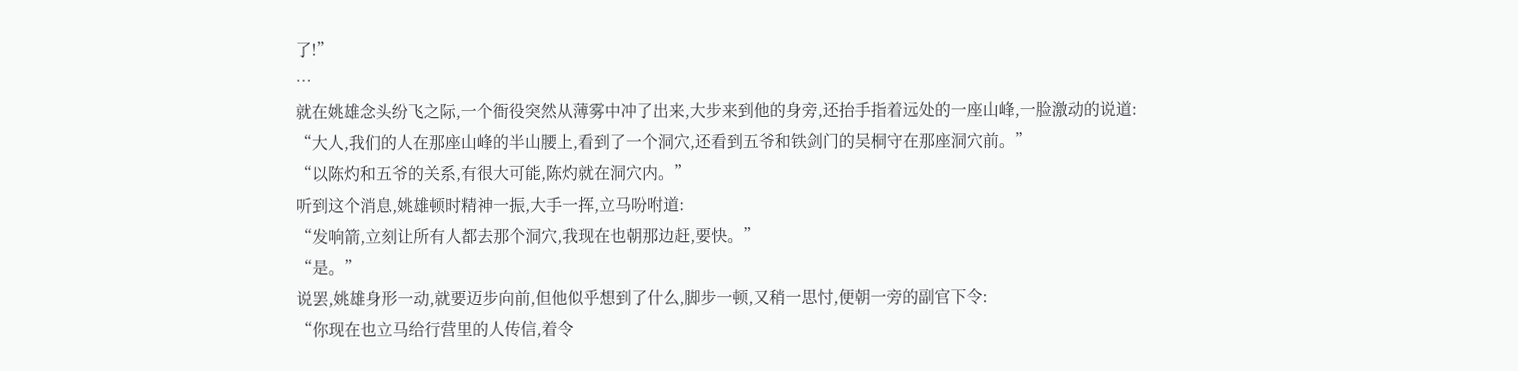了!”
…
就在姚雄念头纷飞之际,一个衙役突然从薄雾中冲了出来,大步来到他的身旁,还抬手指着远处的一座山峰,一脸激动的说道:
“大人,我们的人在那座山峰的半山腰上,看到了一个洞穴,还看到五爷和铁剑门的吴桐守在那座洞穴前。”
“以陈灼和五爷的关系,有很大可能,陈灼就在洞穴内。”
听到这个消息,姚雄顿时精神一振,大手一挥,立马吩咐道:
“发响箭,立刻让所有人都去那个洞穴,我现在也朝那边赶,要快。”
“是。”
说罢,姚雄身形一动,就要迈步向前,但他似乎想到了什么,脚步一顿,又稍一思忖,便朝一旁的副官下令:
“你现在也立马给行营里的人传信,着令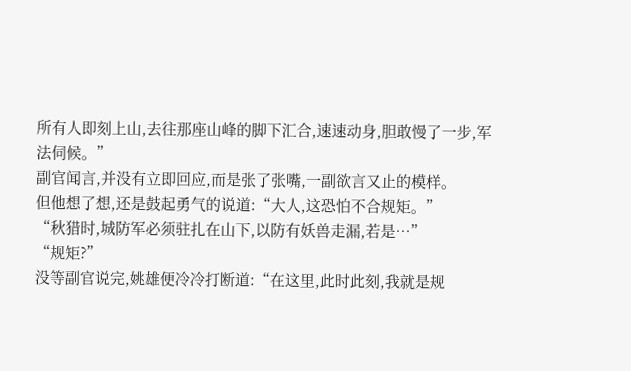所有人即刻上山,去往那座山峰的脚下汇合,速速动身,胆敢慢了一步,军法伺候。”
副官闻言,并没有立即回应,而是张了张嘴,一副欲言又止的模样。
但他想了想,还是鼓起勇气的说道:“大人,这恐怕不合规矩。”
“秋猎时,城防军必须驻扎在山下,以防有妖兽走漏,若是…”
“规矩?”
没等副官说完,姚雄便冷冷打断道:“在这里,此时此刻,我就是规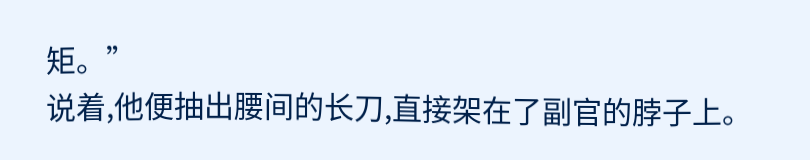矩。”
说着,他便抽出腰间的长刀,直接架在了副官的脖子上。